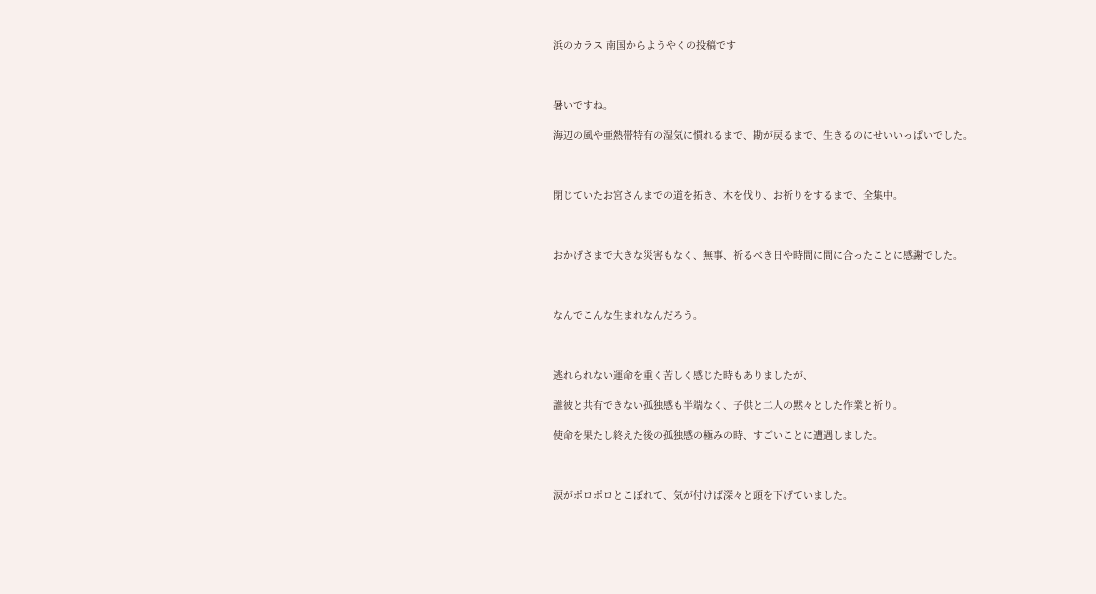浜のカラス 南国からようやくの投稿です



暑いですね。

海辺の風や亜熱帯特有の湿気に慣れるまで、勘が戻るまで、生きるのにせいいっぱいでした。



閉じていたお宮さんまでの道を拓き、木を伐り、お祈りをするまで、全集中。



おかげさまで大きな災害もなく、無事、祈るべき日や時間に間に合ったことに感謝でした。



なんでこんな生まれなんだろう。



逃れられない運命を重く苦しく感じた時もありましたが、

誰彼と共有できない孤独感も半端なく、子供と二人の黙々とした作業と祈り。

使命を果たし終えた後の孤独感の極みの時、すごいことに遭遇しました。



涙がポロポロとこぼれて、気が付けば深々と頭を下げていました。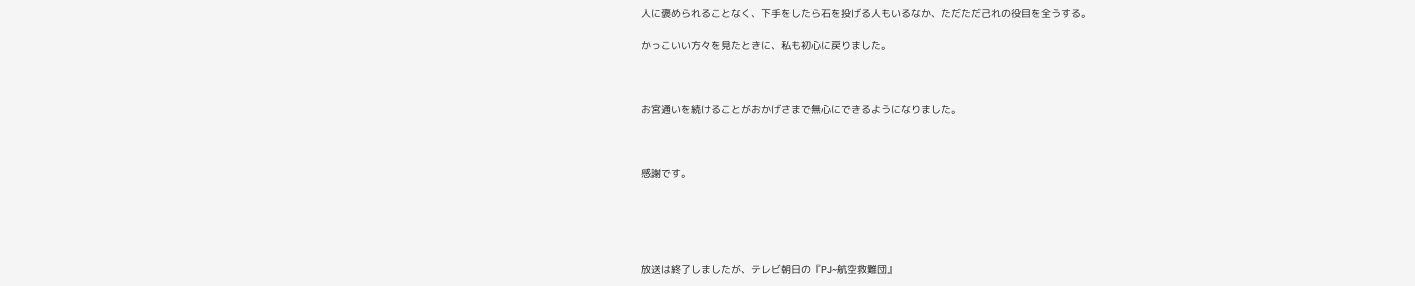人に褒められることなく、下手をしたら石を投げる人もいるなか、ただただ己れの役目を全うする。

かっこいい方々を見たときに、私も初心に戻りました。



お宮通いを続けることがおかげさまで無心にできるようになりました。



感謝です。





放送は終了しましたが、テレビ朝日の『PJ~航空救難団』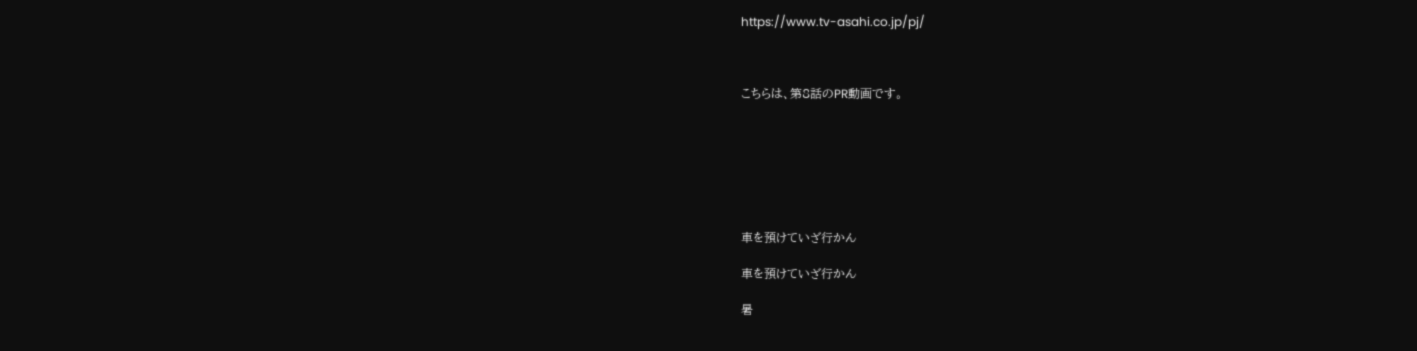https://www.tv-asahi.co.jp/pj/



こちらは、第8話のPR動画です。







車を預けていざ行かん

車を預けていざ行かん

暑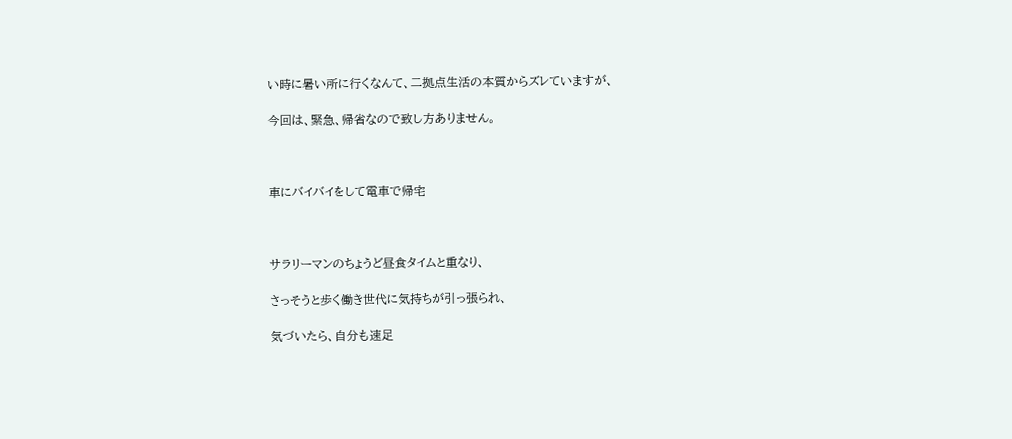い時に暑い所に行くなんて、二拠点生活の本質からズレていますが、

今回は、緊急、帰省なので致し方ありません。



車にバイバイをして電車で帰宅



サラリーマンのちょうど昼食タイムと重なり、

さっそうと歩く働き世代に気持ちが引っ張られ、

気づいたら、自分も速足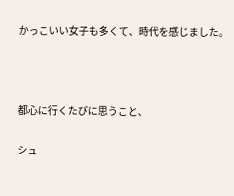かっこいい女子も多くて、時代を感じました。



都心に行くたびに思うこと、

シュ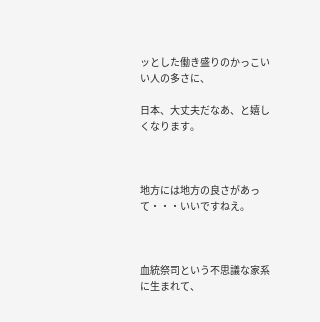ッとした働き盛りのかっこいい人の多さに、

日本、大丈夫だなあ、と嬉しくなります。



地方には地方の良さがあって・・・いいですねえ。



血統祭司という不思議な家系に生まれて、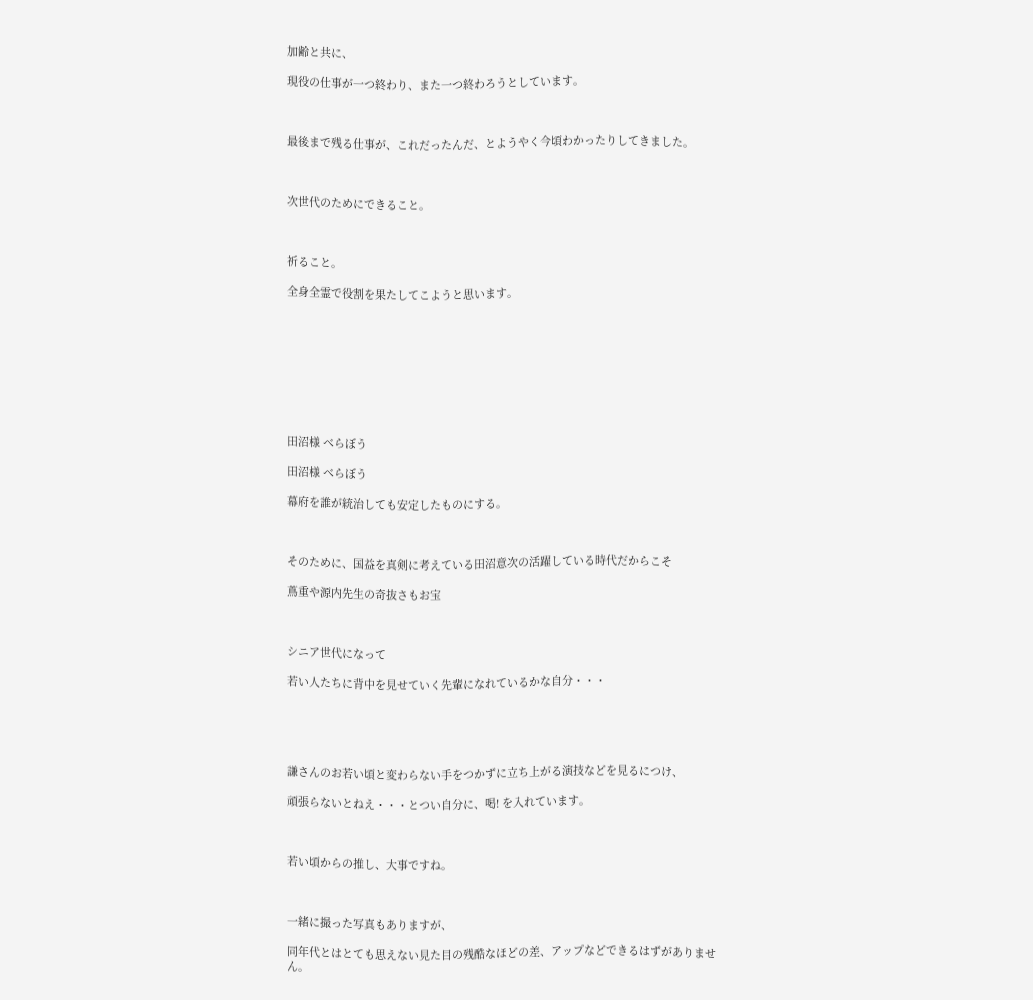加齢と共に、

現役の仕事が一つ終わり、また一つ終わろうとしています。



最後まで残る仕事が、これだったんだ、とようやく今頃わかったりしてきました。



次世代のためにできること。



祈ること。

全身全霊で役割を果たしてこようと思います。









田沼様 べらぼう

田沼様 べらぼう

幕府を誰が統治しても安定したものにする。



そのために、国益を真剣に考えている田沼意次の活躍している時代だからこそ

蔦重や源内先生の奇抜さもお宝



シニア世代になって

若い人たちに背中を見せていく先輩になれているかな自分・・・





謙さんのお若い頃と変わらない手をつかずに立ち上がる演技などを見るにつけ、

頑張らないとねえ・・・とつい自分に、喝! を入れています。



若い頃からの推し、大事ですね。



一緒に撮った写真もありますが、

同年代とはとても思えない見た目の残酷なほどの差、アップなどできるはずがありません。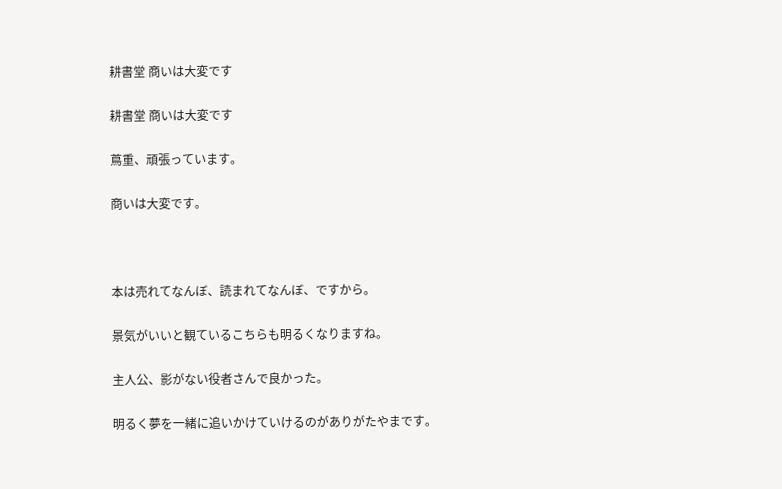耕書堂 商いは大変です

耕書堂 商いは大変です

蔦重、頑張っています。

商いは大変です。



本は売れてなんぼ、読まれてなんぼ、ですから。

景気がいいと観ているこちらも明るくなりますね。

主人公、影がない役者さんで良かった。

明るく夢を一緒に追いかけていけるのがありがたやまです。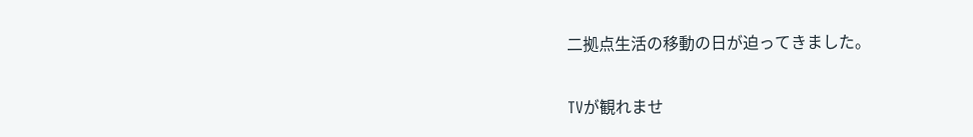二拠点生活の移動の日が迫ってきました。

TVが観れませ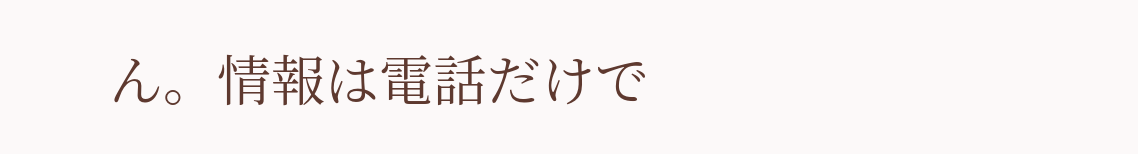ん。情報は電話だけで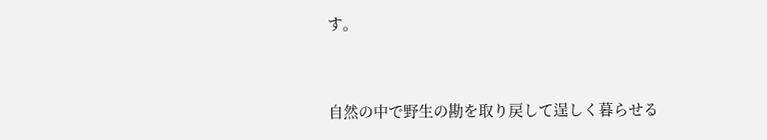す。



自然の中で野生の勘を取り戻して逞しく暮らせる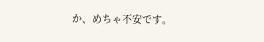か、めちゃ不安です。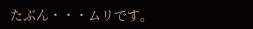たぶん・・・ムリです。